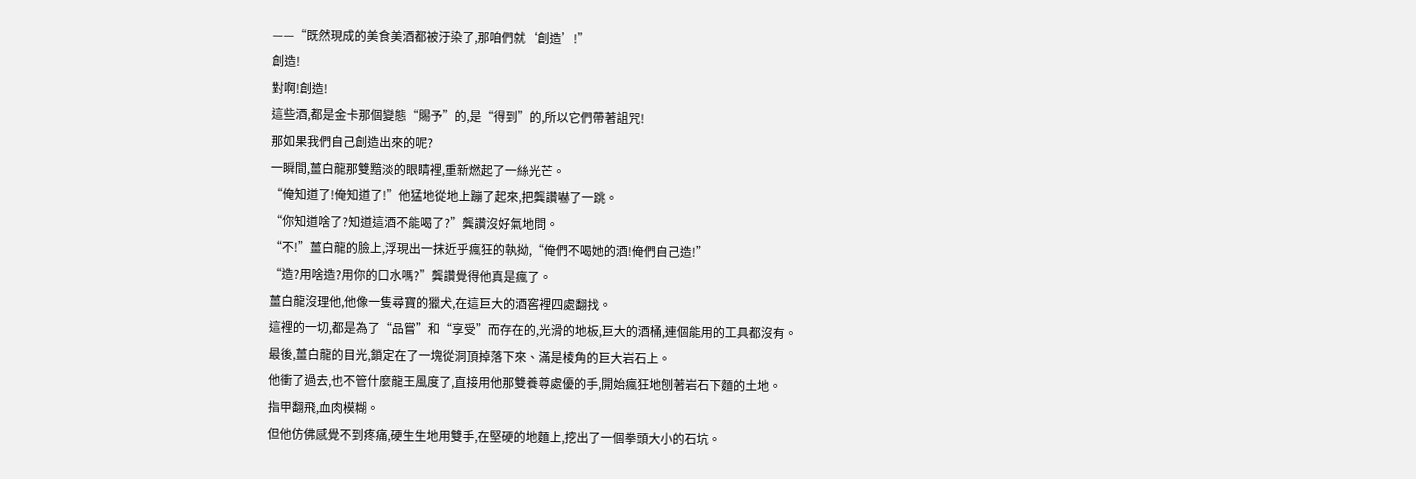——“既然現成的美食美酒都被汙染了,那咱們就‘創造’!”
創造!
對啊!創造!
這些酒,都是金卡那個變態“賜予”的,是“得到”的,所以它們帶著詛咒!
那如果我們自己創造出來的呢?
一瞬間,薑白龍那雙黯淡的眼睛裡,重新燃起了一絲光芒。
“俺知道了!俺知道了!”他猛地從地上蹦了起來,把龔讚嚇了一跳。
“你知道啥了?知道這酒不能喝了?”龔讚沒好氣地問。
“不!”薑白龍的臉上,浮現出一抹近乎瘋狂的執拗,“俺們不喝她的酒!俺們自己造!”
“造?用啥造?用你的口水嗎?”龔讚覺得他真是瘋了。
薑白龍沒理他,他像一隻尋寶的獵犬,在這巨大的酒窖裡四處翻找。
這裡的一切,都是為了“品嘗”和“享受”而存在的,光滑的地板,巨大的酒桶,連個能用的工具都沒有。
最後,薑白龍的目光,鎖定在了一塊從洞頂掉落下來、滿是棱角的巨大岩石上。
他衝了過去,也不管什麼龍王風度了,直接用他那雙養尊處優的手,開始瘋狂地刨著岩石下麵的土地。
指甲翻飛,血肉模糊。
但他仿佛感覺不到疼痛,硬生生地用雙手,在堅硬的地麵上,挖出了一個拳頭大小的石坑。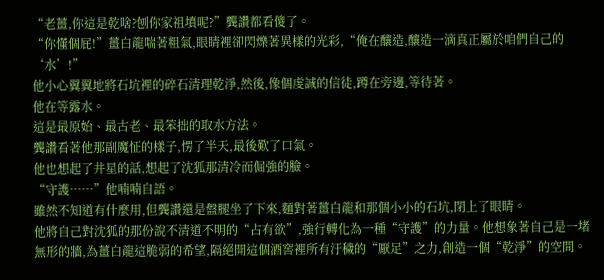“老薑,你這是乾啥?刨你家祖墳呢?”龔讚都看傻了。
“你懂個屁!”薑白龍喘著粗氣,眼睛裡卻閃爍著異樣的光彩,“俺在釀造,釀造一滴真正屬於咱們自己的‘水’!”
他小心翼翼地將石坑裡的碎石清理乾淨,然後,像個虔誠的信徒,蹲在旁邊,等待著。
他在等露水。
這是最原始、最古老、最笨拙的取水方法。
龔讚看著他那副魔怔的樣子,愣了半天,最後歎了口氣。
他也想起了井星的話,想起了沈狐那清冷而倔強的臉。
“守護……”他喃喃自語。
雖然不知道有什麼用,但龔讚還是盤腿坐了下來,麵對著薑白龍和那個小小的石坑,閉上了眼睛。
他將自己對沈狐的那份說不清道不明的“占有欲”,強行轉化為一種“守護”的力量。他想象著自己是一堵無形的牆,為薑白龍這脆弱的希望,隔絕開這個酒窖裡所有汙穢的“厭足”之力,創造一個“乾淨”的空間。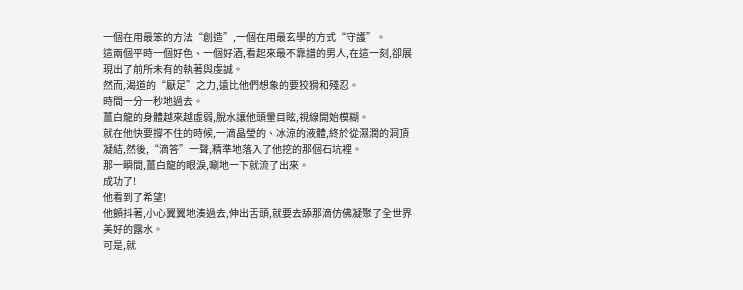一個在用最笨的方法“創造”,一個在用最玄學的方式“守護”。
這兩個平時一個好色、一個好酒,看起來最不靠譜的男人,在這一刻,卻展現出了前所未有的執著與虔誠。
然而,渴道的“厭足”之力,遠比他們想象的要狡猾和殘忍。
時間一分一秒地過去。
薑白龍的身體越來越虛弱,脫水讓他頭暈目眩,視線開始模糊。
就在他快要撐不住的時候,一滴晶瑩的、冰涼的液體,終於從濕潤的洞頂凝結,然後,“滴答”一聲,精準地落入了他挖的那個石坑裡。
那一瞬間,薑白龍的眼淚,唰地一下就流了出來。
成功了!
他看到了希望!
他顫抖著,小心翼翼地湊過去,伸出舌頭,就要去舔那滴仿佛凝聚了全世界美好的露水。
可是,就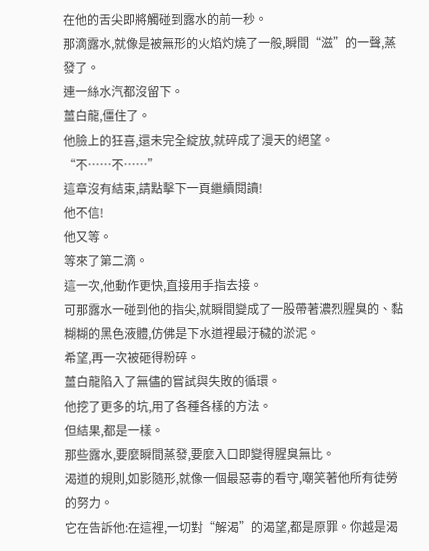在他的舌尖即將觸碰到露水的前一秒。
那滴露水,就像是被無形的火焰灼燒了一般,瞬間“滋”的一聲,蒸發了。
連一絲水汽都沒留下。
薑白龍,僵住了。
他臉上的狂喜,還未完全綻放,就碎成了漫天的絕望。
“不……不……”
這章沒有結束,請點擊下一頁繼續閱讀!
他不信!
他又等。
等來了第二滴。
這一次,他動作更快,直接用手指去接。
可那露水一碰到他的指尖,就瞬間變成了一股帶著濃烈腥臭的、黏糊糊的黑色液體,仿佛是下水道裡最汙穢的淤泥。
希望,再一次被砸得粉碎。
薑白龍陷入了無儘的嘗試與失敗的循環。
他挖了更多的坑,用了各種各樣的方法。
但結果,都是一樣。
那些露水,要麼瞬間蒸發,要麼入口即變得腥臭無比。
渴道的規則,如影隨形,就像一個最惡毒的看守,嘲笑著他所有徒勞的努力。
它在告訴他:在這裡,一切對“解渴”的渴望,都是原罪。你越是渴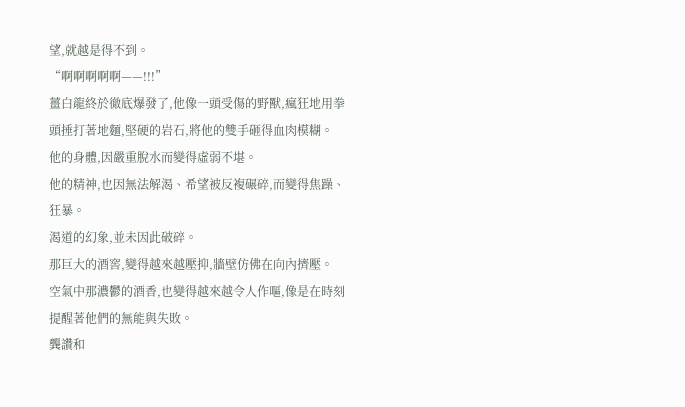望,就越是得不到。
“啊啊啊啊啊——!!!”
薑白龍終於徹底爆發了,他像一頭受傷的野獸,瘋狂地用拳頭捶打著地麵,堅硬的岩石,將他的雙手砸得血肉模糊。
他的身體,因嚴重脫水而變得虛弱不堪。
他的精神,也因無法解渴、希望被反複碾碎,而變得焦躁、狂暴。
渴道的幻象,並未因此破碎。
那巨大的酒窖,變得越來越壓抑,牆壁仿佛在向內擠壓。
空氣中那濃鬱的酒香,也變得越來越令人作嘔,像是在時刻提醒著他們的無能與失敗。
龔讚和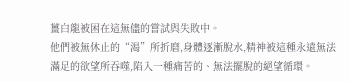薑白龍被困在這無儘的嘗試與失敗中。
他們被無休止的“渴”所折磨,身體逐漸脫水,精神被這種永遠無法滿足的欲望所吞噬,陷入一種痛苦的、無法擺脫的絕望循環。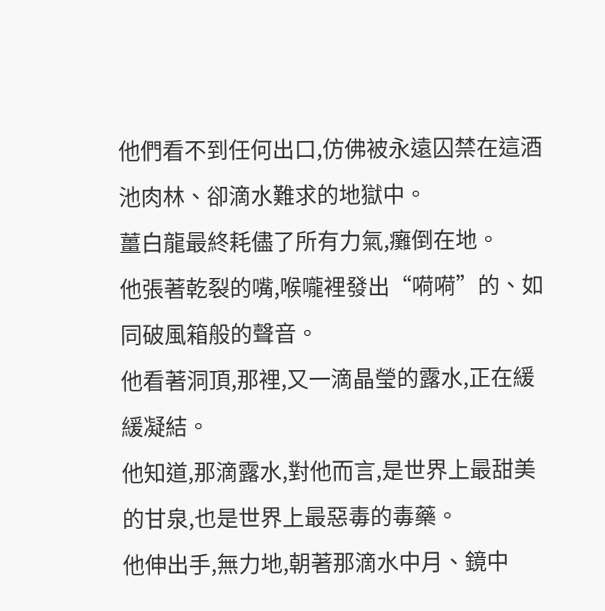他們看不到任何出口,仿佛被永遠囚禁在這酒池肉林、卻滴水難求的地獄中。
薑白龍最終耗儘了所有力氣,癱倒在地。
他張著乾裂的嘴,喉嚨裡發出“嗬嗬”的、如同破風箱般的聲音。
他看著洞頂,那裡,又一滴晶瑩的露水,正在緩緩凝結。
他知道,那滴露水,對他而言,是世界上最甜美的甘泉,也是世界上最惡毒的毒藥。
他伸出手,無力地,朝著那滴水中月、鏡中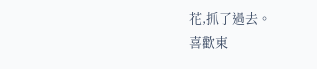花,抓了過去。
喜歡東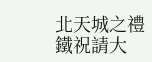北天城之禮鐵祝請大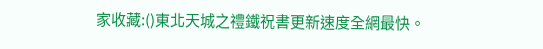家收藏:()東北天城之禮鐵祝書更新速度全網最快。